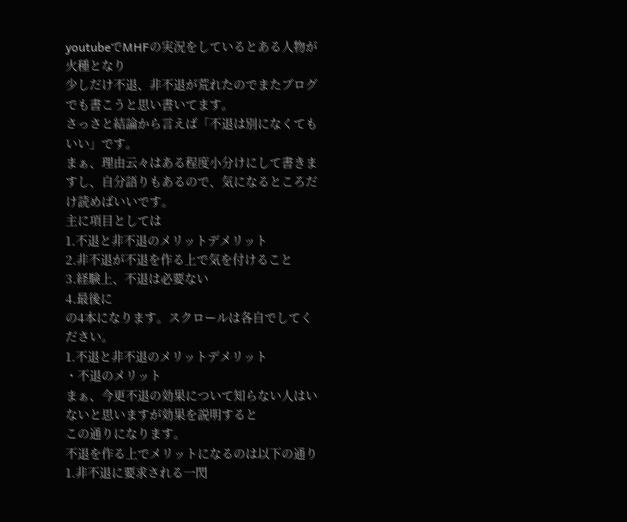youtubeでMHFの実況をしているとある人物が火種となり
少しだけ不退、非不退が荒れたのでまたブログでも書こうと思い書いてます。
さっさと結論から言えば「不退は別になくてもいい」です。
まぁ、理由云々はある程度小分けにして書きますし、自分語りもあるので、気になるところだけ読めばいいです。
主に項目としては
1.不退と非不退のメリットデメリット
2.非不退が不退を作る上で気を付けること
3.経験上、不退は必要ない
4.最後に
の4本になります。スクロールは各自でしてください。
1.不退と非不退のメリットデメリット
・不退のメリット
まぁ、今更不退の効果について知らない人はいないと思いますが効果を説明すると
この通りになります。
不退を作る上でメリットになるのは以下の通り
1.非不退に要求される一閃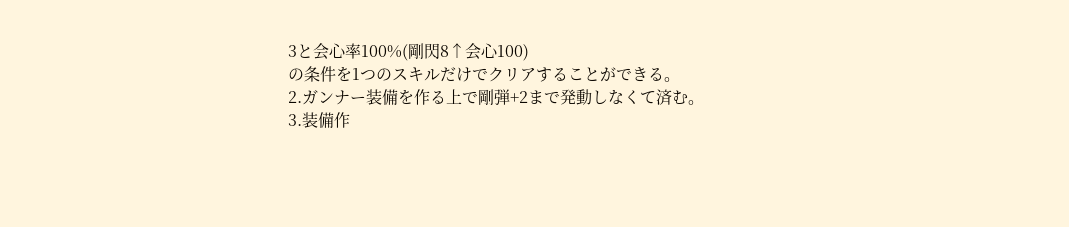3と会心率100%(剛閃8↑会心100)
の条件を1つのスキルだけでクリアすることができる。
2.ガンナー装備を作る上で剛弾+2まで発動しなくて済む。
3.装備作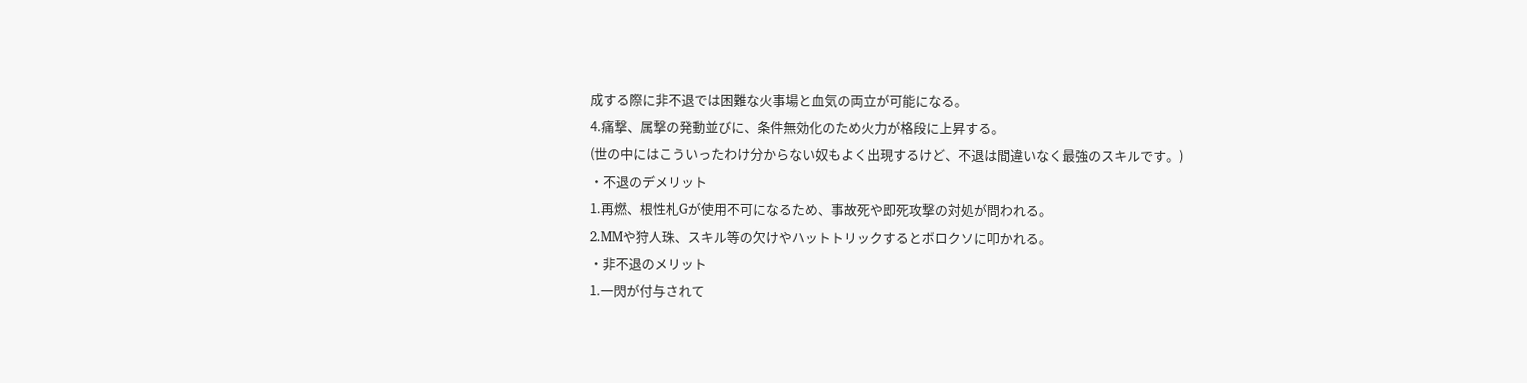成する際に非不退では困難な火事場と血気の両立が可能になる。
4.痛撃、属撃の発動並びに、条件無効化のため火力が格段に上昇する。
(世の中にはこういったわけ分からない奴もよく出現するけど、不退は間違いなく最強のスキルです。)
・不退のデメリット
1.再燃、根性札Gが使用不可になるため、事故死や即死攻撃の対処が問われる。
2.MMや狩人珠、スキル等の欠けやハットトリックするとボロクソに叩かれる。
・非不退のメリット
1.一閃が付与されて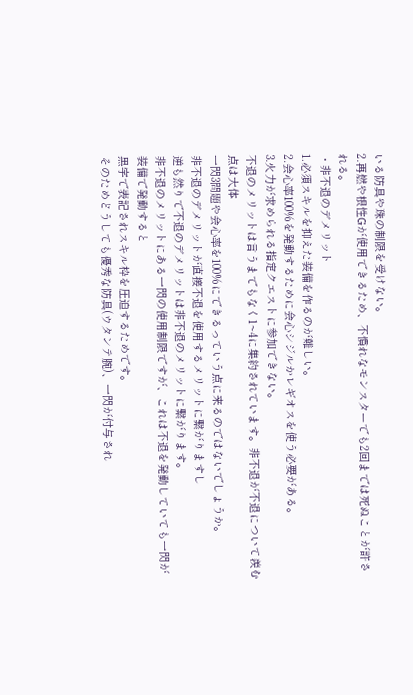いる防具や珠の制限を受けない。
2.再燃や根性Gが使用できるため、不慣れなモンスターでも2回までは死ぬことが許される。
・非不退のデメリット
1.必須スキルを抑えた装備を作るのが難しい。
2.会心率100%を発動するために会心シジルかレギオスを使う必要がある。
3.火力が求められる指定クエストに参加できない。
不退のメリットは言うまでもなく1~4に集約されています。非不退が不退について羨む点は大体
一閃3問題や会心率を100%にできるっていう点に来るのではないでしょうか。
非不退のデメリットが直接不退を使用するメリットに繋がりますし
逆も然りで不退のデメリットは非不退のメリットに繋がります。
非不退のメリットにある一閃の使用制限ですが、これは不退を発動していても一閃が装備で発動すると
黒字で表記されスキル枠を圧迫するためです。
そのためどうしても優秀な防具(ウタンテ腕)、一閃が付与され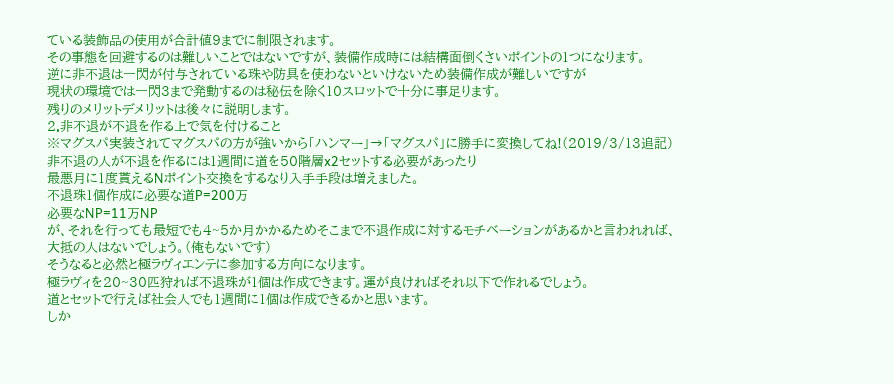ている装飾品の使用が合計値9までに制限されます。
その事態を回避するのは難しいことではないですが、装備作成時には結構面倒くさいポイントの1つになります。
逆に非不退は一閃が付与されている珠や防具を使わないといけないため装備作成が難しいですが
現状の環境では一閃3まで発動するのは秘伝を除く10スロットで十分に事足ります。
残りのメリットデメリットは後々に説明します。
2.非不退が不退を作る上で気を付けること
※マグスパ実装されてマグスパの方が強いから「ハンマー」→「マグスパ」に勝手に変換してね!(2019/3/13追記)
非不退の人が不退を作るには1週間に道を50階層x2セットする必要があったり
最悪月に1度貰えるNポイント交換をするなり入手手段は増えました。
不退珠1個作成に必要な道P=200万
必要なNP=11万NP
が、それを行っても最短でも4~5か月かかるためそこまで不退作成に対するモチベーションがあるかと言われれば、大抵の人はないでしょう。(俺もないです)
そうなると必然と極ラヴィエンテに参加する方向になります。
極ラヴィを20~30匹狩れば不退珠が1個は作成できます。運が良ければそれ以下で作れるでしょう。
道とセットで行えば社会人でも1週間に1個は作成できるかと思います。
しか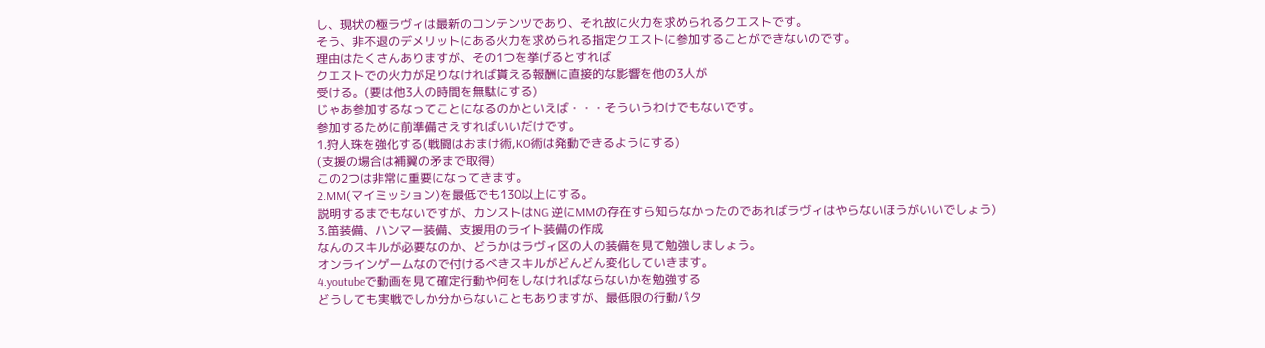し、現状の極ラヴィは最新のコンテンツであり、それ故に火力を求められるクエストです。
そう、非不退のデメリットにある火力を求められる指定クエストに参加することができないのです。
理由はたくさんありますが、その1つを挙げるとすれば
クエストでの火力が足りなければ貰える報酬に直接的な影響を他の3人が
受ける。(要は他3人の時間を無駄にする)
じゃあ参加するなってことになるのかといえば・・・そういうわけでもないです。
参加するために前準備さえすればいいだけです。
1.狩人珠を強化する(戦闘はおまけ術,KO術は発動できるようにする)
(支援の場合は補翼の矛まで取得)
この2つは非常に重要になってきます。
2.MM(マイミッション)を最低でも130以上にする。
説明するまでもないですが、カンストはNG 逆にMMの存在すら知らなかったのであればラヴィはやらないほうがいいでしょう)
3.笛装備、ハンマー装備、支援用のライト装備の作成
なんのスキルが必要なのか、どうかはラヴィ区の人の装備を見て勉強しましょう。
オンラインゲームなので付けるべきスキルがどんどん変化していきます。
4.youtubeで動画を見て確定行動や何をしなければならないかを勉強する
どうしても実戦でしか分からないこともありますが、最低限の行動パタ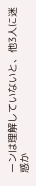ーンは理解していないと、他3人に迷惑か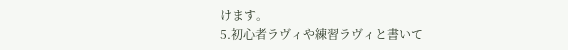けます。
5.初心者ラヴィや練習ラヴィと書いて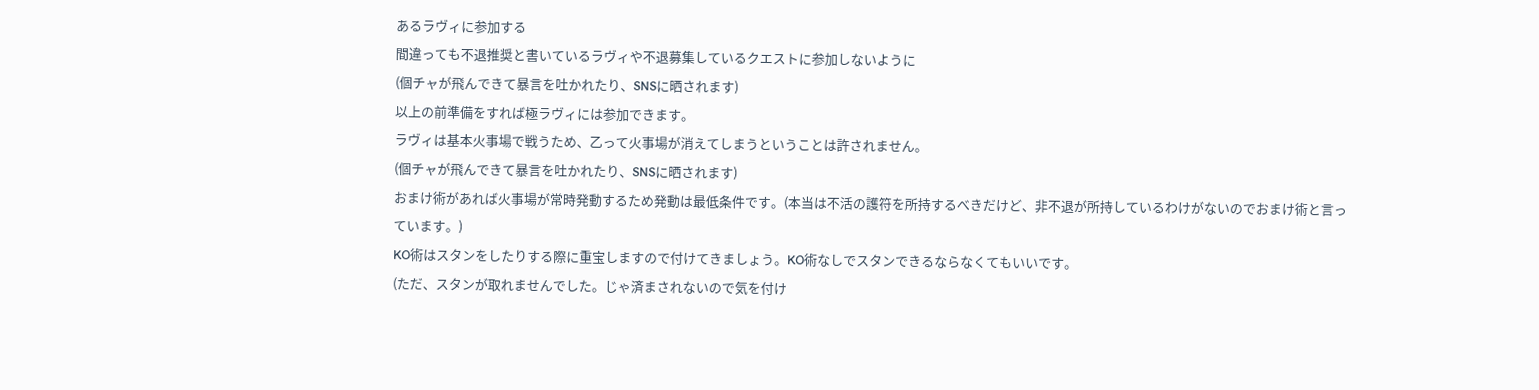あるラヴィに参加する
間違っても不退推奨と書いているラヴィや不退募集しているクエストに参加しないように
(個チャが飛んできて暴言を吐かれたり、SNSに晒されます)
以上の前準備をすれば極ラヴィには参加できます。
ラヴィは基本火事場で戦うため、乙って火事場が消えてしまうということは許されません。
(個チャが飛んできて暴言を吐かれたり、SNSに晒されます)
おまけ術があれば火事場が常時発動するため発動は最低条件です。(本当は不活の護符を所持するべきだけど、非不退が所持しているわけがないのでおまけ術と言っています。)
KO術はスタンをしたりする際に重宝しますので付けてきましょう。KO術なしでスタンできるならなくてもいいです。
(ただ、スタンが取れませんでした。じゃ済まされないので気を付け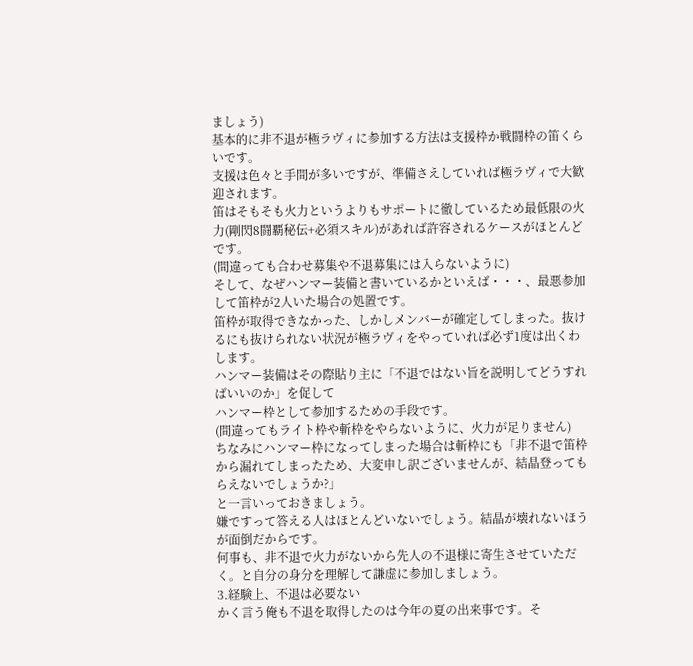ましょう)
基本的に非不退が極ラヴィに参加する方法は支援枠か戦闘枠の笛くらいです。
支援は色々と手間が多いですが、準備さえしていれば極ラヴィで大歓迎されます。
笛はそもそも火力というよりもサポートに徹しているため最低限の火力(剛閃8闘覇秘伝+必須スキル)があれば許容されるケースがほとんどです。
(間違っても合わせ募集や不退募集には入らないように)
そして、なぜハンマー装備と書いているかといえば・・・、最悪参加して笛枠が2人いた場合の処置です。
笛枠が取得できなかった、しかしメンバーが確定してしまった。抜けるにも抜けられない状況が極ラヴィをやっていれば必ず1度は出くわします。
ハンマー装備はその際貼り主に「不退ではない旨を説明してどうすればいいのか」を促して
ハンマー枠として参加するための手段です。
(間違ってもライト枠や斬枠をやらないように、火力が足りません)
ちなみにハンマー枠になってしまった場合は斬枠にも「非不退で笛枠から漏れてしまったため、大変申し訳ございませんが、結晶登ってもらえないでしょうか?」
と一言いっておきましょう。
嫌ですって答える人はほとんどいないでしょう。結晶が壊れないほうが面倒だからです。
何事も、非不退で火力がないから先人の不退様に寄生させていただく。と自分の身分を理解して謙虚に参加しましょう。
3.経験上、不退は必要ない
かく言う俺も不退を取得したのは今年の夏の出来事です。そ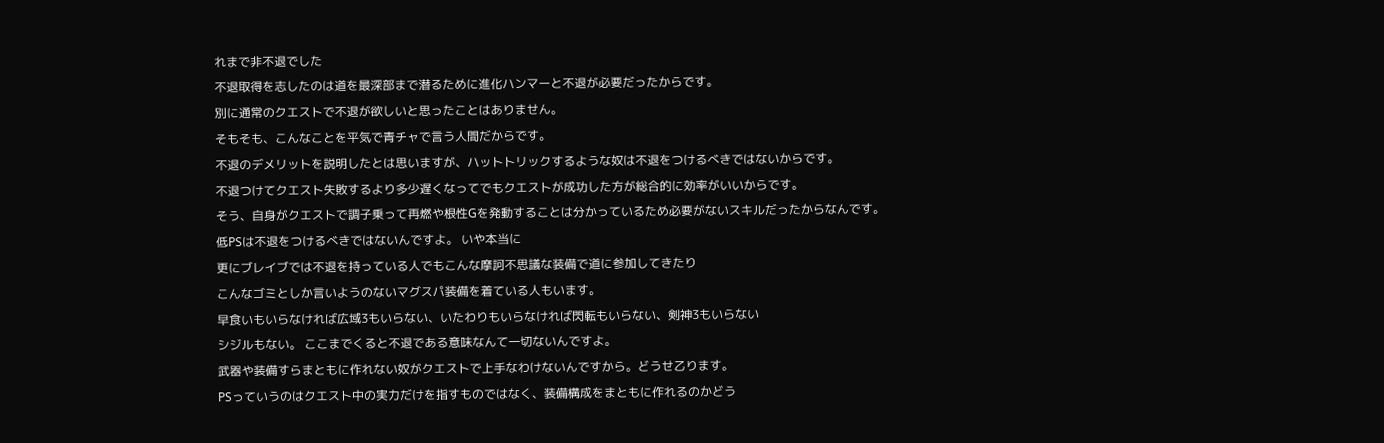れまで非不退でした
不退取得を志したのは道を最深部まで潜るために進化ハンマーと不退が必要だったからです。
別に通常のクエストで不退が欲しいと思ったことはありません。
そもそも、こんなことを平気で青チャで言う人間だからです。
不退のデメリットを説明したとは思いますが、ハットトリックするような奴は不退をつけるべきではないからです。
不退つけてクエスト失敗するより多少遅くなってでもクエストが成功した方が総合的に効率がいいからです。
そう、自身がクエストで調子乗って再燃や根性Gを発動することは分かっているため必要がないスキルだったからなんです。
低PSは不退をつけるべきではないんですよ。 いや本当に
更にブレイブでは不退を持っている人でもこんな摩訶不思議な装備で道に参加してきたり
こんなゴミとしか言いようのないマグスパ装備を着ている人もいます。
早食いもいらなければ広域3もいらない、いたわりもいらなければ閃転もいらない、剣神3もいらない
シジルもない。 ここまでくると不退である意味なんて一切ないんですよ。
武器や装備すらまともに作れない奴がクエストで上手なわけないんですから。どうせ乙ります。
PSっていうのはクエスト中の実力だけを指すものではなく、装備構成をまともに作れるのかどう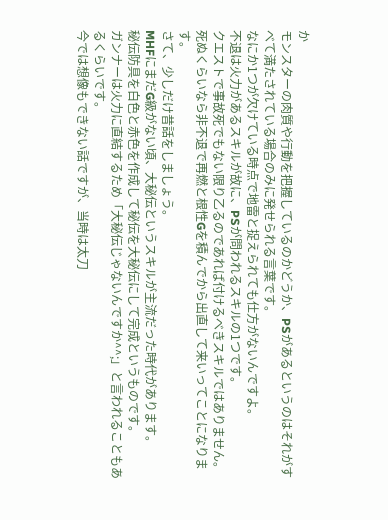か
モンスターの肉質や行動を把握しているのかどうか、PSがあるというのはそれがすべて満たされている場合のみに発せられる言葉です。
なにか1つが欠けている時点で地雷と捉えられても仕方がないんですよ。
不退は火力があるスキルが故に、PSが問われるスキルの1つです。
クエストで事故死でもない限り乙るのであれば付けるべきスキルではありません。
死ぬくらいなら非不退で再燃と根性Gを積んでから出直して来いってことになります。
さて、少しだけ昔話をしましょう。
MHFにまだG級がない頃、大秘伝というスキルが主流だった時代があります。
秘伝防具を白色と赤色を作成して秘伝を大秘伝にして完成というものです。
ガンナーは火力に直結するため「大秘伝じゃないんですか^^;」と言われることもあるくらいです。
今では想像もできない話ですが、当時は太刀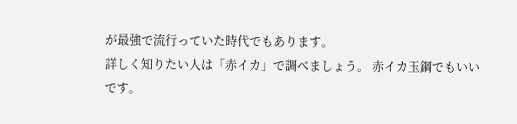が最強で流行っていた時代でもあります。
詳しく知りたい人は「赤イカ」で調べましょう。 赤イカ玉鋼でもいいです。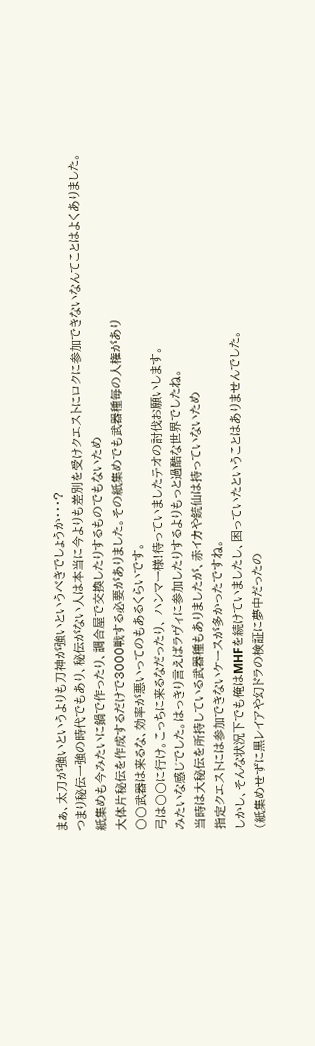まぁ、太刀が強いというよりも刀神が強いというべきでしょうか・・・?
つまり秘伝一強の時代でもあり、秘伝がない人は本当に今よりも差別を受けクエストにロクに参加できないなんてことはよくありました。
紙集めも今みたいに鍋で作ったり、調合屋で交換したりするものでもないため
大体片秘伝を作成するだけで3000戦する必要がありました。その紙集めでも武器種毎の人権があり
〇〇武器は来るな、効率が悪いってのもあるくらいです。
弓は〇〇に行け。こっちに来るなだったり、 ハンマー様!待っていましたテオの討伐お願いします。
みたいな感じでした。はっきり言えばラヴィに参加したりするよりもっと過酷な世界でしたね。
当時は大秘伝を所持している武器種もありましたが、赤イカや銃仙は持っていないため
指定クエストには参加できないケースが多かったですね。
しかし、そんな状況下でも俺はMHFを続けていましたし、困っていたということはありませんでした。
(紙集めせずに黒レイアや幻ドラの検証に夢中だったの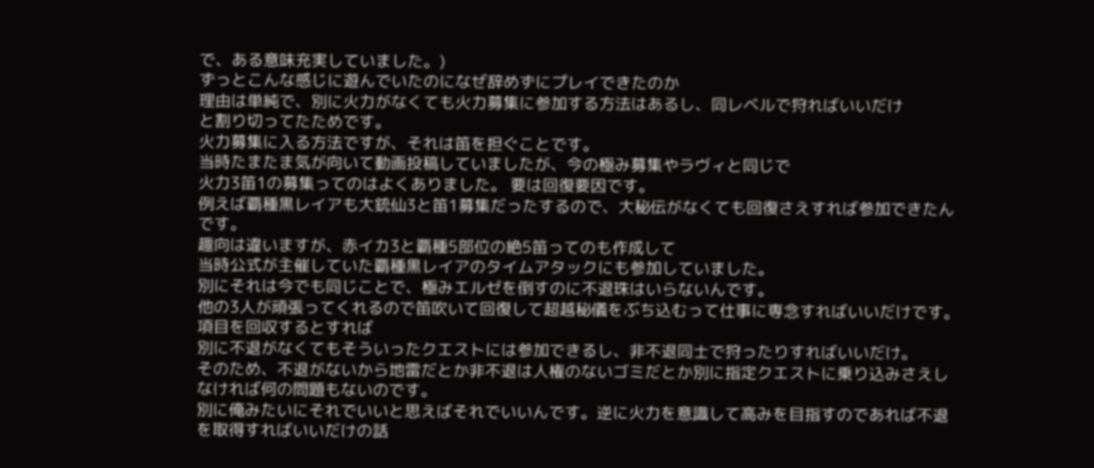で、ある意味充実していました。)
ずっとこんな感じに遊んでいたのになぜ辞めずにプレイできたのか
理由は単純で、別に火力がなくても火力募集に参加する方法はあるし、同レベルで狩ればいいだけ
と割り切ってたためです。
火力募集に入る方法ですが、それは笛を担ぐことです。
当時たまたま気が向いて動画投稿していましたが、今の極み募集やラヴィと同じで
火力3笛1の募集ってのはよくありました。 要は回復要因です。
例えば覇種黒レイアも大銃仙3と笛1募集だったするので、大秘伝がなくても回復さえすれば参加できたんです。
趣向は違いますが、赤イカ3と覇種5部位の絶5笛ってのも作成して
当時公式が主催していた覇種黒レイアのタイムアタックにも参加していました。
別にそれは今でも同じことで、極みエルゼを倒すのに不退珠はいらないんです。
他の3人が頑張ってくれるので笛吹いて回復して超越秘儀をぶち込むって仕事に専念すればいいだけです。
項目を回収するとすれば
別に不退がなくてもそういったクエストには参加できるし、非不退同士で狩ったりすればいいだけ。
そのため、不退がないから地雷だとか非不退は人権のないゴミだとか別に指定クエストに乗り込みさえしなければ何の問題もないのです。
別に俺みたいにそれでいいと思えばそれでいいんです。逆に火力を意識して高みを目指すのであれば不退を取得すればいいだけの話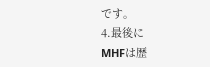です。
4.最後に
MHFは歴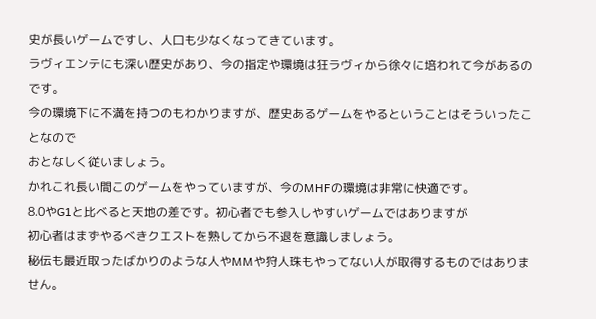史が長いゲームですし、人口も少なくなってきています。
ラヴィエンテにも深い歴史があり、今の指定や環境は狂ラヴィから徐々に培われて今があるのです。
今の環境下に不満を持つのもわかりますが、歴史あるゲームをやるということはそういったことなので
おとなしく従いましょう。
かれこれ長い間このゲームをやっていますが、今のMHFの環境は非常に快適です。
8.0やG1と比べると天地の差です。初心者でも参入しやすいゲームではありますが
初心者はまずやるべきクエストを熟してから不退を意識しましょう。
秘伝も最近取ったばかりのような人やMMや狩人珠もやってない人が取得するものではありません。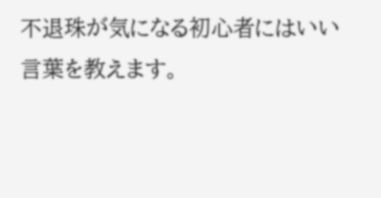不退珠が気になる初心者にはいい言葉を教えます。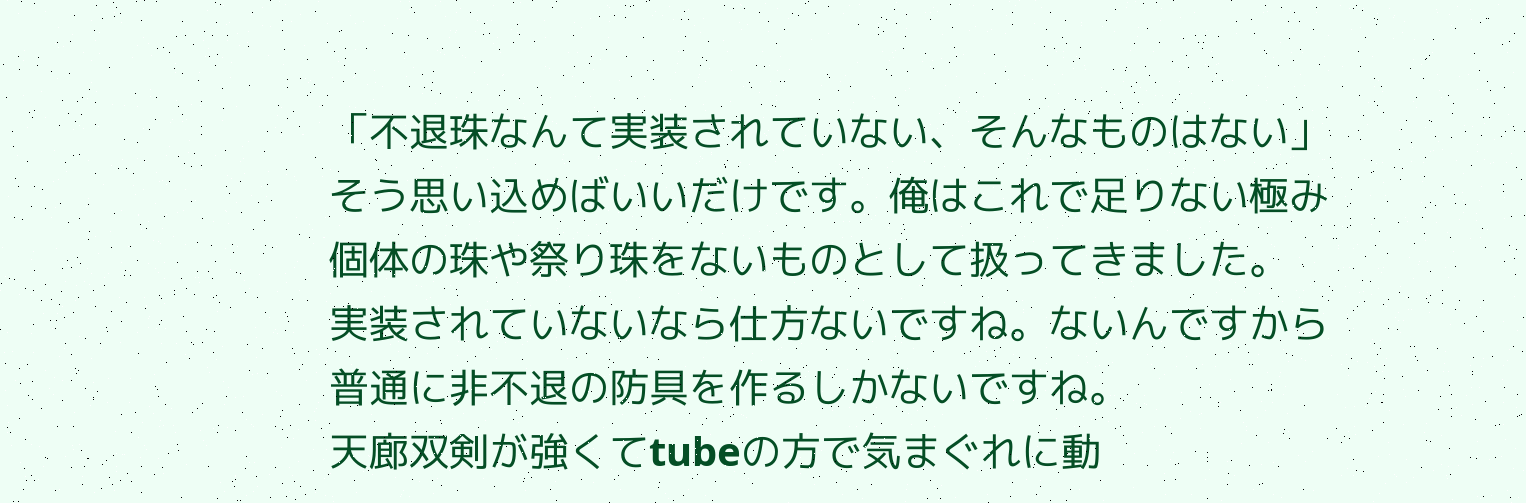「不退珠なんて実装されていない、そんなものはない」
そう思い込めばいいだけです。俺はこれで足りない極み個体の珠や祭り珠をないものとして扱ってきました。
実装されていないなら仕方ないですね。ないんですから普通に非不退の防具を作るしかないですね。
天廊双剣が強くてtubeの方で気まぐれに動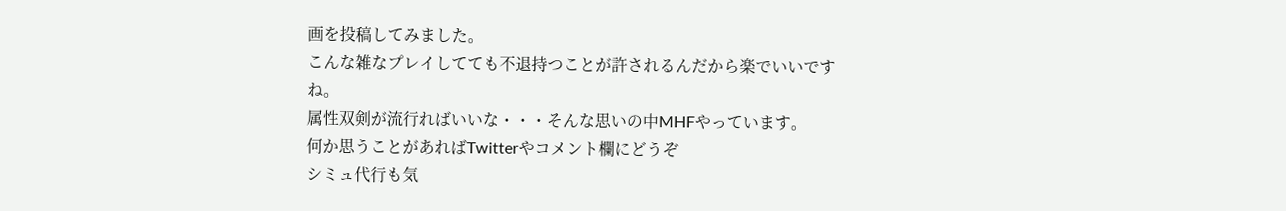画を投稿してみました。
こんな雑なプレイしてても不退持つことが許されるんだから楽でいいですね。
属性双剣が流行ればいいな・・・そんな思いの中MHFやっています。
何か思うことがあればTwitterやコメント欄にどうぞ
シミュ代行も気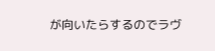が向いたらするのでラヴ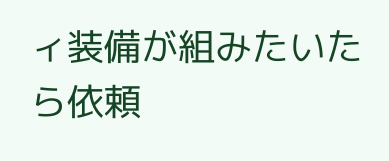ィ装備が組みたいたら依頼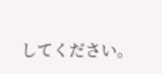してください。